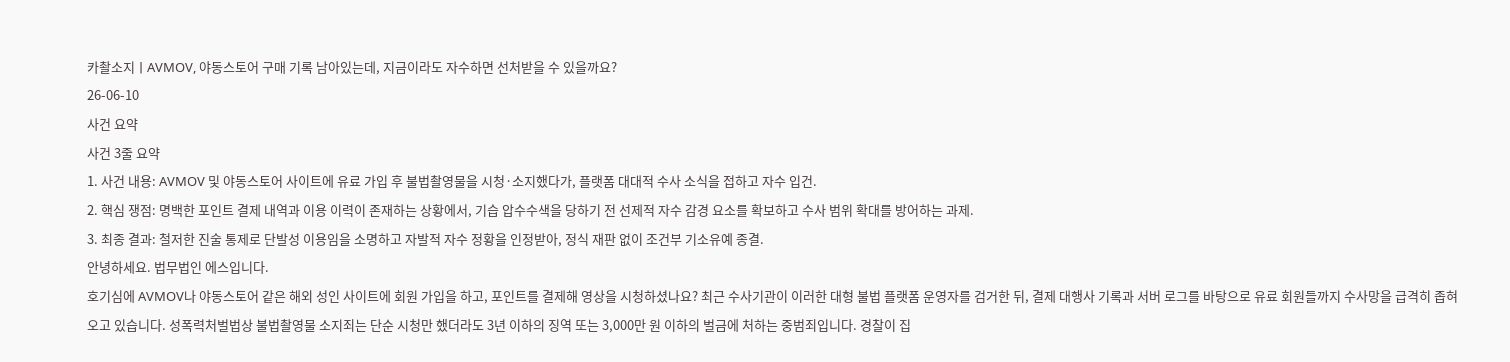카촬소지ㅣAVMOV, 야동스토어 구매 기록 남아있는데, 지금이라도 자수하면 선처받을 수 있을까요?
26-06-10
사건 요약
사건 3줄 요약
1. 사건 내용: AVMOV 및 야동스토어 사이트에 유료 가입 후 불법촬영물을 시청·소지했다가, 플랫폼 대대적 수사 소식을 접하고 자수 입건.
2. 핵심 쟁점: 명백한 포인트 결제 내역과 이용 이력이 존재하는 상황에서, 기습 압수수색을 당하기 전 선제적 자수 감경 요소를 확보하고 수사 범위 확대를 방어하는 과제.
3. 최종 결과: 철저한 진술 통제로 단발성 이용임을 소명하고 자발적 자수 정황을 인정받아, 정식 재판 없이 조건부 기소유예 종결.
안녕하세요. 법무법인 에스입니다.
호기심에 AVMOV나 야동스토어 같은 해외 성인 사이트에 회원 가입을 하고, 포인트를 결제해 영상을 시청하셨나요? 최근 수사기관이 이러한 대형 불법 플랫폼 운영자를 검거한 뒤, 결제 대행사 기록과 서버 로그를 바탕으로 유료 회원들까지 수사망을 급격히 좁혀오고 있습니다. 성폭력처벌법상 불법촬영물 소지죄는 단순 시청만 했더라도 3년 이하의 징역 또는 3,000만 원 이하의 벌금에 처하는 중범죄입니다. 경찰이 집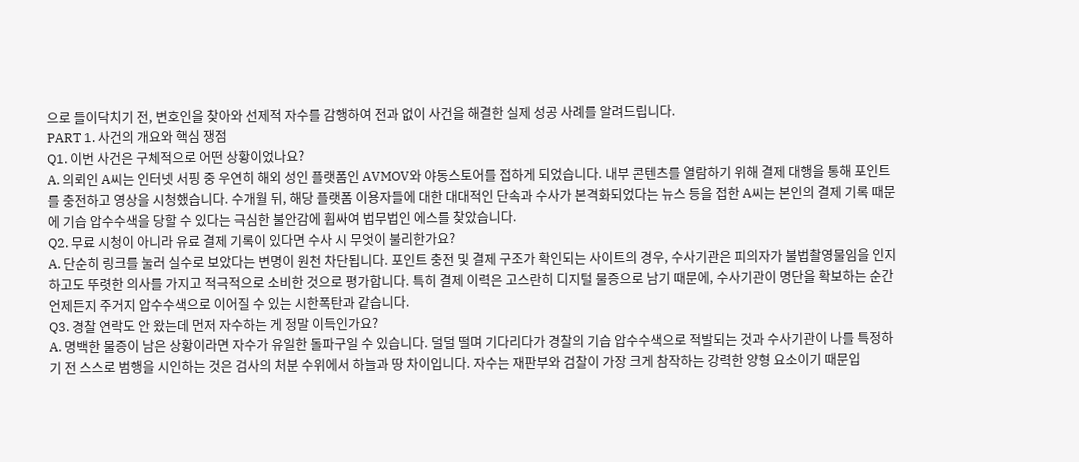으로 들이닥치기 전, 변호인을 찾아와 선제적 자수를 감행하여 전과 없이 사건을 해결한 실제 성공 사례를 알려드립니다.
PART 1. 사건의 개요와 핵심 쟁점
Q1. 이번 사건은 구체적으로 어떤 상황이었나요?
A. 의뢰인 A씨는 인터넷 서핑 중 우연히 해외 성인 플랫폼인 AVMOV와 야동스토어를 접하게 되었습니다. 내부 콘텐츠를 열람하기 위해 결제 대행을 통해 포인트를 충전하고 영상을 시청했습니다. 수개월 뒤, 해당 플랫폼 이용자들에 대한 대대적인 단속과 수사가 본격화되었다는 뉴스 등을 접한 A씨는 본인의 결제 기록 때문에 기습 압수수색을 당할 수 있다는 극심한 불안감에 휩싸여 법무법인 에스를 찾았습니다.
Q2. 무료 시청이 아니라 유료 결제 기록이 있다면 수사 시 무엇이 불리한가요?
A. 단순히 링크를 눌러 실수로 보았다는 변명이 원천 차단됩니다. 포인트 충전 및 결제 구조가 확인되는 사이트의 경우, 수사기관은 피의자가 불법촬영물임을 인지하고도 뚜렷한 의사를 가지고 적극적으로 소비한 것으로 평가합니다. 특히 결제 이력은 고스란히 디지털 물증으로 남기 때문에, 수사기관이 명단을 확보하는 순간 언제든지 주거지 압수수색으로 이어질 수 있는 시한폭탄과 같습니다.
Q3. 경찰 연락도 안 왔는데 먼저 자수하는 게 정말 이득인가요?
A. 명백한 물증이 남은 상황이라면 자수가 유일한 돌파구일 수 있습니다. 덜덜 떨며 기다리다가 경찰의 기습 압수수색으로 적발되는 것과 수사기관이 나를 특정하기 전 스스로 범행을 시인하는 것은 검사의 처분 수위에서 하늘과 땅 차이입니다. 자수는 재판부와 검찰이 가장 크게 참작하는 강력한 양형 요소이기 때문입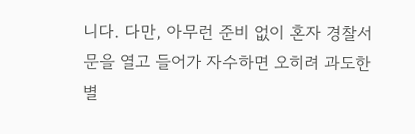니다. 다만, 아무런 준비 없이 혼자 경찰서 문을 열고 들어가 자수하면 오히려 과도한 별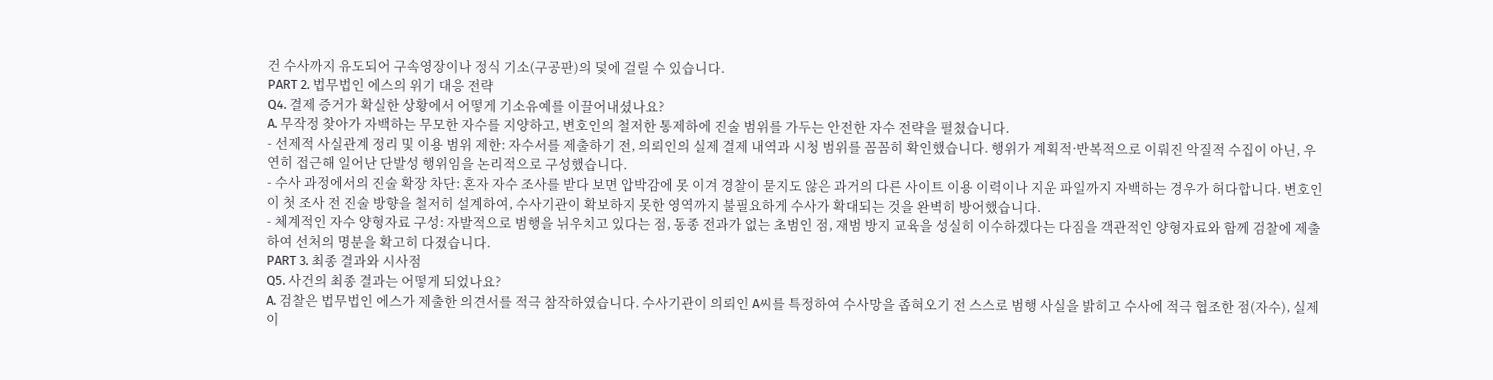건 수사까지 유도되어 구속영장이나 정식 기소(구공판)의 덫에 걸릴 수 있습니다.
PART 2. 법무법인 에스의 위기 대응 전략
Q4. 결제 증거가 확실한 상황에서 어떻게 기소유예를 이끌어내셨나요?
A. 무작정 찾아가 자백하는 무모한 자수를 지양하고, 변호인의 철저한 통제하에 진술 범위를 가두는 안전한 자수 전략을 펼쳤습니다.
- 선제적 사실관계 정리 및 이용 범위 제한: 자수서를 제출하기 전, 의뢰인의 실제 결제 내역과 시청 범위를 꼼꼼히 확인했습니다. 행위가 계획적·반복적으로 이뤄진 악질적 수집이 아닌, 우연히 접근해 일어난 단발성 행위임을 논리적으로 구성했습니다.
- 수사 과정에서의 진술 확장 차단: 혼자 자수 조사를 받다 보면 압박감에 못 이겨 경찰이 묻지도 않은 과거의 다른 사이트 이용 이력이나 지운 파일까지 자백하는 경우가 허다합니다. 변호인이 첫 조사 전 진술 방향을 철저히 설계하여, 수사기관이 확보하지 못한 영역까지 불필요하게 수사가 확대되는 것을 완벽히 방어했습니다.
- 체계적인 자수 양형자료 구성: 자발적으로 범행을 뉘우치고 있다는 점, 동종 전과가 없는 초범인 점, 재범 방지 교육을 성실히 이수하겠다는 다짐을 객관적인 양형자료와 함께 검찰에 제출하여 선처의 명분을 확고히 다졌습니다.
PART 3. 최종 결과와 시사점
Q5. 사건의 최종 결과는 어떻게 되었나요?
A. 검찰은 법무법인 에스가 제출한 의견서를 적극 참작하였습니다. 수사기관이 의뢰인 A씨를 특정하여 수사망을 좁혀오기 전 스스로 범행 사실을 밝히고 수사에 적극 협조한 점(자수), 실제 이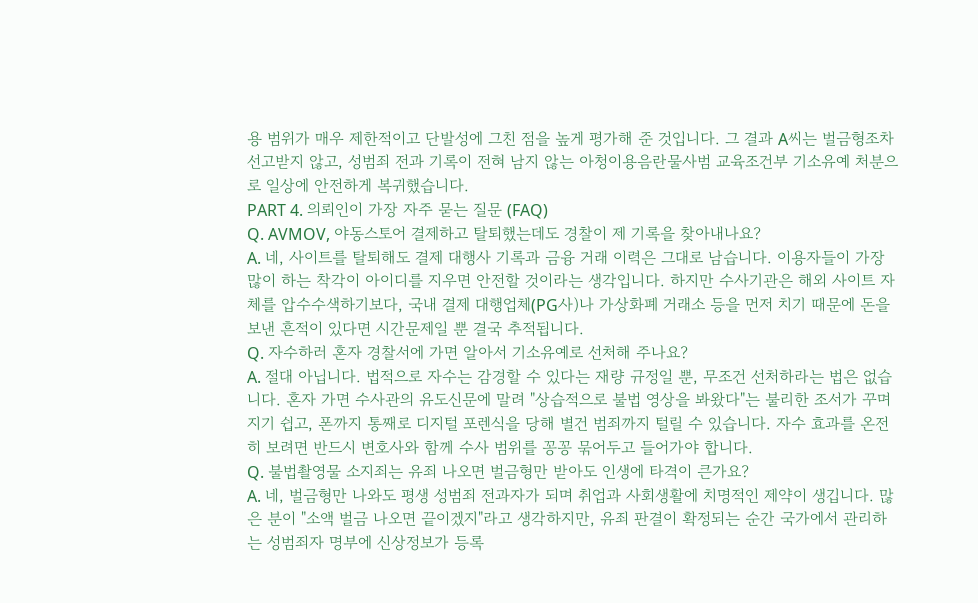용 범위가 매우 제한적이고 단발성에 그친 점을 높게 평가해 준 것입니다. 그 결과 A씨는 벌금형조차 선고받지 않고, 성범죄 전과 기록이 전혀 남지 않는 아청이용음란물사범 교육조건부 기소유예 처분으로 일상에 안전하게 복귀했습니다.
PART 4. 의뢰인이 가장 자주 묻는 질문 (FAQ)
Q. AVMOV, 야동스토어 결제하고 탈퇴했는데도 경찰이 제 기록을 찾아내나요?
A. 네, 사이트를 탈퇴해도 결제 대행사 기록과 금융 거래 이력은 그대로 남습니다. 이용자들이 가장 많이 하는 착각이 아이디를 지우면 안전할 것이라는 생각입니다. 하지만 수사기관은 해외 사이트 자체를 압수수색하기보다, 국내 결제 대행업체(PG사)나 가상화폐 거래소 등을 먼저 치기 때문에 돈을 보낸 흔적이 있다면 시간문제일 뿐 결국 추적됩니다.
Q. 자수하러 혼자 경찰서에 가면 알아서 기소유예로 선처해 주나요?
A. 절대 아닙니다. 법적으로 자수는 감경할 수 있다는 재량 규정일 뿐, 무조건 선처하라는 법은 없습니다. 혼자 가면 수사관의 유도신문에 말려 "상습적으로 불법 영상을 봐왔다"는 불리한 조서가 꾸며지기 쉽고, 폰까지 통째로 디지털 포렌식을 당해 별건 범죄까지 털릴 수 있습니다. 자수 효과를 온전히 보려면 반드시 변호사와 함께 수사 범위를 꽁꽁 묶어두고 들어가야 합니다.
Q. 불법촬영물 소지죄는 유죄 나오면 벌금형만 받아도 인생에 타격이 큰가요?
A. 네, 벌금형만 나와도 평생 성범죄 전과자가 되며 취업과 사회생활에 치명적인 제약이 생깁니다. 많은 분이 "소액 벌금 나오면 끝이겠지"라고 생각하지만, 유죄 판결이 확정되는 순간 국가에서 관리하는 성범죄자 명부에 신상정보가 등록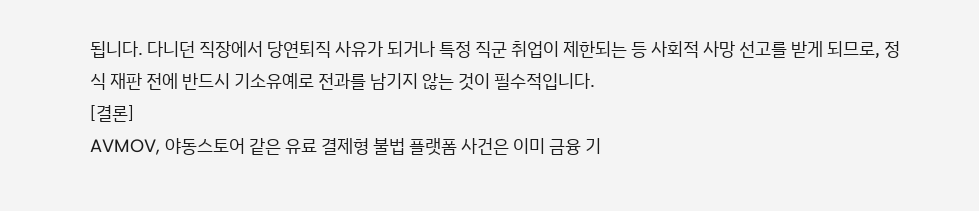됩니다. 다니던 직장에서 당연퇴직 사유가 되거나 특정 직군 취업이 제한되는 등 사회적 사망 선고를 받게 되므로, 정식 재판 전에 반드시 기소유예로 전과를 남기지 않는 것이 필수적입니다.
[결론]
AVMOV, 야동스토어 같은 유료 결제형 불법 플랫폼 사건은 이미 금융 기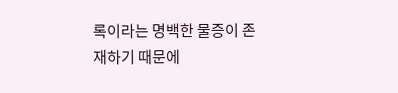록이라는 명백한 물증이 존재하기 때문에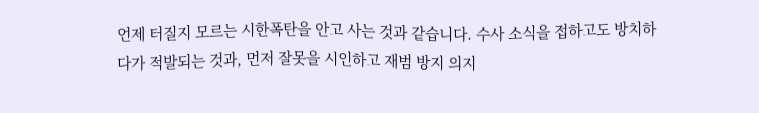언제 터질지 모르는 시한폭탄을 안고 사는 것과 같습니다. 수사 소식을 접하고도 방치하다가 적발되는 것과, 먼저 잘못을 시인하고 재범 방지 의지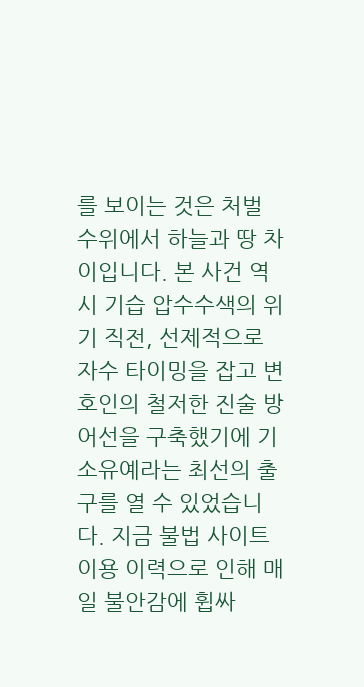를 보이는 것은 처벌 수위에서 하늘과 땅 차이입니다. 본 사건 역시 기습 압수수색의 위기 직전, 선제적으로 자수 타이밍을 잡고 변호인의 철저한 진술 방어선을 구축했기에 기소유예라는 최선의 출구를 열 수 있었습니다. 지금 불법 사이트 이용 이력으로 인해 매일 불안감에 휩싸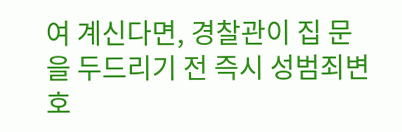여 계신다면, 경찰관이 집 문을 두드리기 전 즉시 성범죄변호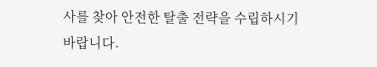사를 찾아 안전한 탈출 전략을 수립하시기 바랍니다.